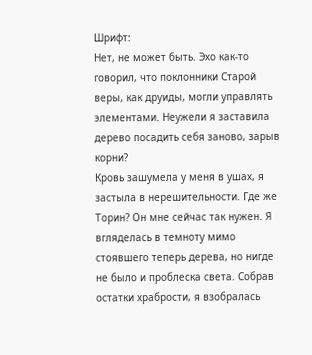Шрифт:
Нет, не может быть. Эхо как-то говорил, что поклонники Старой веры, как друиды, могли управлять элементами. Неужели я заставила дерево посадить себя заново, зарыв корни?
Кровь зашумела у меня в ушах, я застыла в нерешительности. Где же Торин? Он мне сейчас так нужен. Я вгляделась в темноту мимо стоявшего теперь дерева, но нигде не было и проблеска света. Собрав остатки храбрости, я взобралась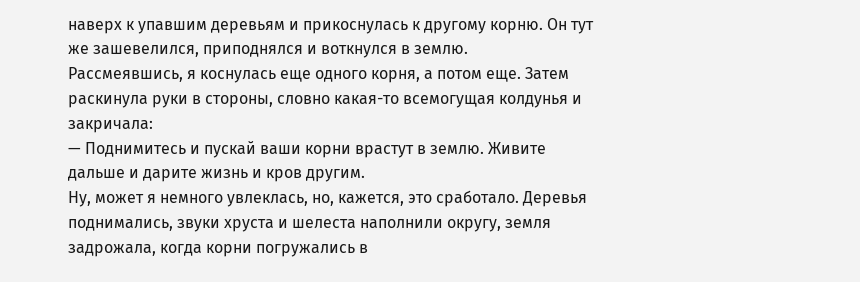наверх к упавшим деревьям и прикоснулась к другому корню. Он тут же зашевелился, приподнялся и воткнулся в землю.
Рассмеявшись, я коснулась еще одного корня, а потом еще. Затем раскинула руки в стороны, словно какая-то всемогущая колдунья и закричала:
— Поднимитесь и пускай ваши корни врастут в землю. Живите дальше и дарите жизнь и кров другим.
Ну, может я немного увлеклась, но, кажется, это сработало. Деревья поднимались, звуки хруста и шелеста наполнили округу, земля задрожала, когда корни погружались в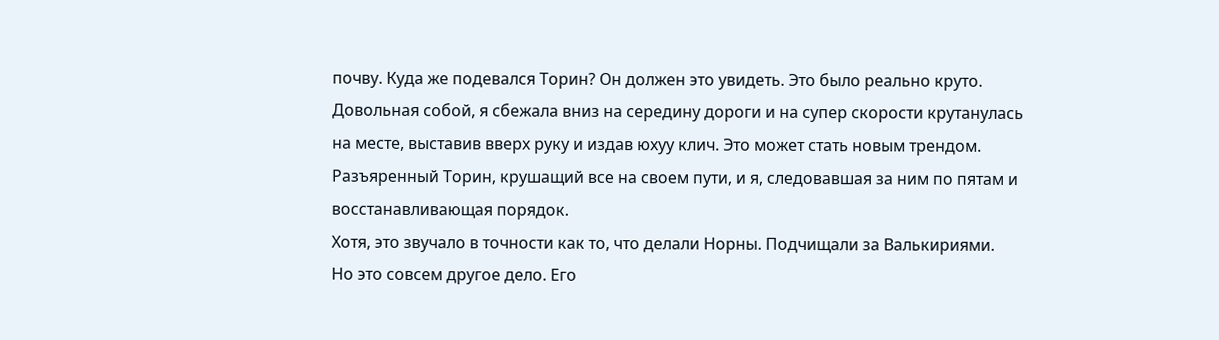почву. Куда же подевался Торин? Он должен это увидеть. Это было реально круто.
Довольная собой, я сбежала вниз на середину дороги и на супер скорости крутанулась на месте, выставив вверх руку и издав юхуу клич. Это может стать новым трендом. Разъяренный Торин, крушащий все на своем пути, и я, следовавшая за ним по пятам и восстанавливающая порядок.
Хотя, это звучало в точности как то, что делали Норны. Подчищали за Валькириями.
Но это совсем другое дело. Его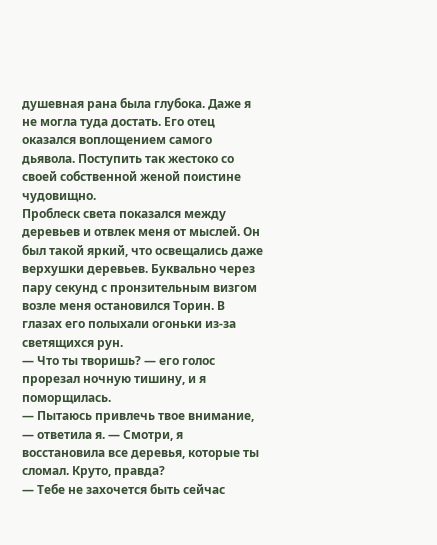душевная рана была глубока. Даже я не могла туда достать. Его отец оказался воплощением самого дьявола. Поступить так жестоко со своей собственной женой поистине чудовищно.
Проблеск света показался между деревьев и отвлек меня от мыслей. Он был такой яркий, что освещались даже верхушки деревьев. Буквально через пару секунд с пронзительным визгом возле меня остановился Торин. В глазах его полыхали огоньки из-за светящихся рун.
— Что ты творишь? — его голос прорезал ночную тишину, и я поморщилась.
— Пытаюсь привлечь твое внимание, — ответила я. — Смотри, я восстановила все деревья, которые ты сломал. Круто, правда?
— Тебе не захочется быть сейчас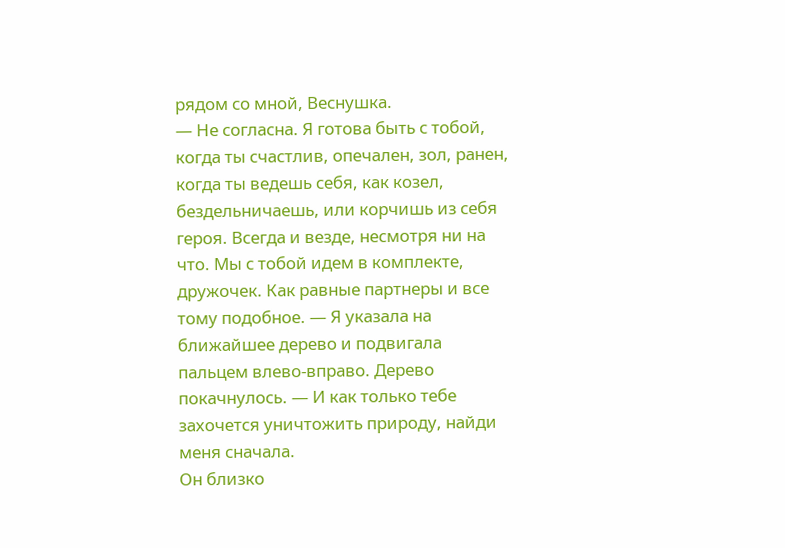рядом со мной, Веснушка.
— Не согласна. Я готова быть с тобой, когда ты счастлив, опечален, зол, ранен, когда ты ведешь себя, как козел, бездельничаешь, или корчишь из себя героя. Всегда и везде, несмотря ни на что. Мы с тобой идем в комплекте, дружочек. Как равные партнеры и все тому подобное. — Я указала на ближайшее дерево и подвигала пальцем влево-вправо. Дерево покачнулось. — И как только тебе захочется уничтожить природу, найди меня сначала.
Он близко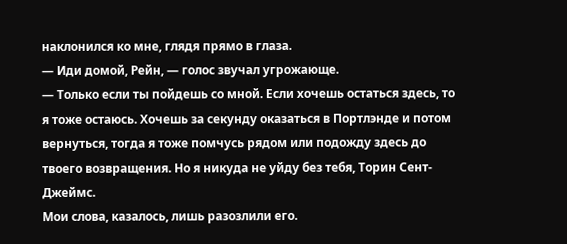наклонился ко мне, глядя прямо в глаза.
— Иди домой, Рейн, — голос звучал угрожающе.
— Только если ты пойдешь со мной. Если хочешь остаться здесь, то я тоже остаюсь. Хочешь за секунду оказаться в Портлэнде и потом вернуться, тогда я тоже помчусь рядом или подожду здесь до твоего возвращения. Но я никуда не уйду без тебя, Торин Сент-Джеймс.
Мои слова, казалось, лишь разозлили его.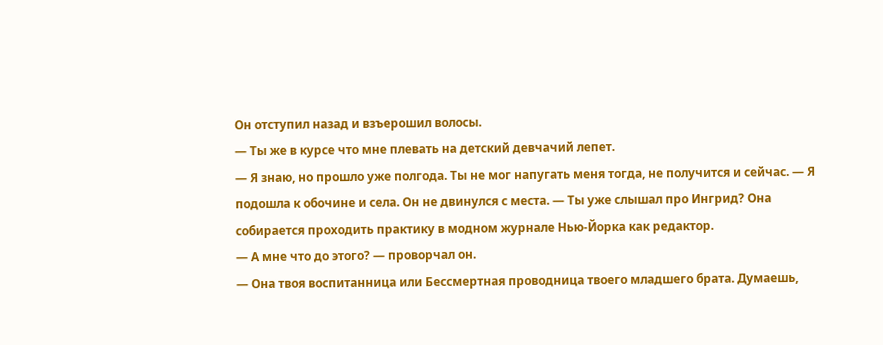Он отступил назад и взъерошил волосы.
— Ты же в курсе что мне плевать на детский девчачий лепет.
— Я знаю, но прошло уже полгода. Ты не мог напугать меня тогда, не получится и сейчас. — Я подошла к обочине и села. Он не двинулся с места. — Ты уже слышал про Ингрид? Она собирается проходить практику в модном журнале Нью-Йорка как редактор.
— А мне что до этого? — проворчал он.
— Она твоя воспитанница или Бессмертная проводница твоего младшего брата. Думаешь,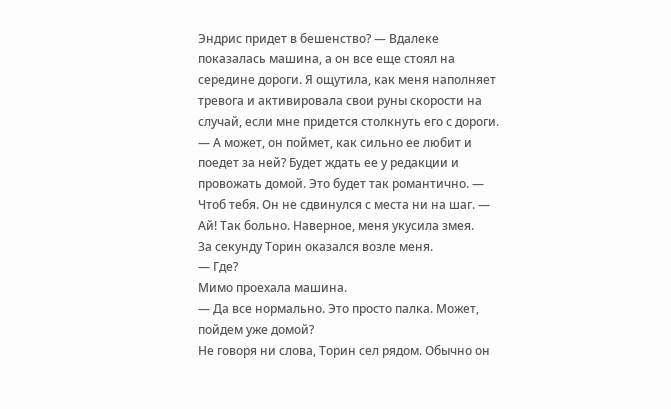Эндрис придет в бешенство? — Вдалеке показалась машина, а он все еще стоял на середине дороги. Я ощутила, как меня наполняет тревога и активировала свои руны скорости на случай, если мне придется столкнуть его с дороги. — А может, он поймет, как сильно ее любит и поедет за ней? Будет ждать ее у редакции и провожать домой. Это будет так романтично. — Чтоб тебя. Он не сдвинулся с места ни на шаг. — Ай! Так больно. Наверное, меня укусила змея.
За секунду Торин оказался возле меня.
— Где?
Мимо проехала машина.
— Да все нормально. Это просто палка. Может, пойдем уже домой?
Не говоря ни слова, Торин сел рядом. Обычно он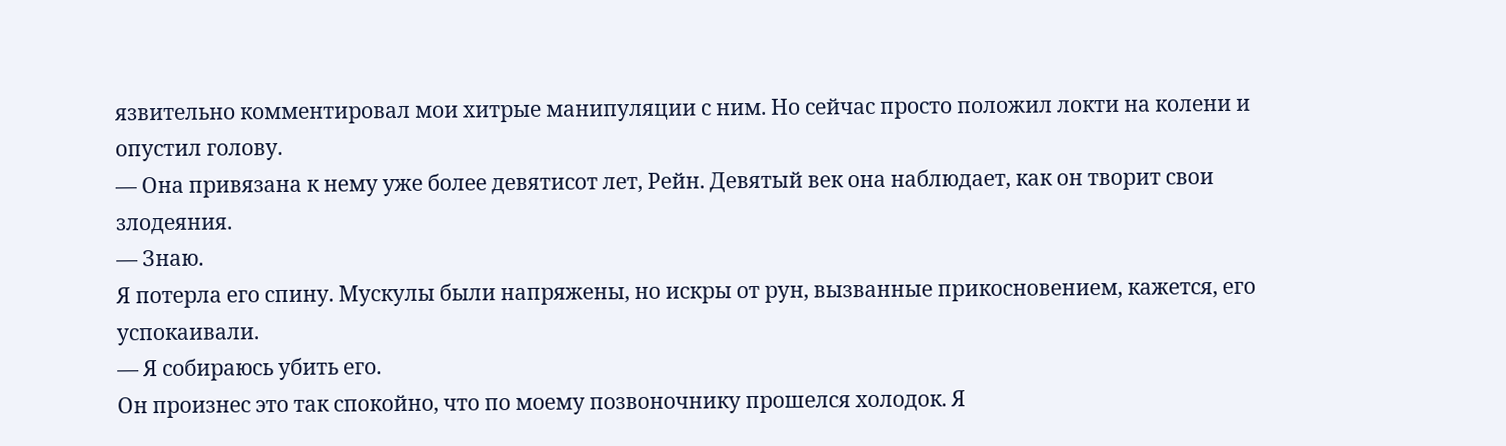язвительно комментировал мои хитрые манипуляции с ним. Но сейчас просто положил локти на колени и опустил голову.
— Она привязана к нему уже более девятисот лет, Рейн. Девятый век она наблюдает, как он творит свои злодеяния.
— Знаю.
Я потерла его спину. Мускулы были напряжены, но искры от рун, вызванные прикосновением, кажется, его успокаивали.
— Я собираюсь убить его.
Он произнес это так спокойно, что по моему позвоночнику прошелся холодок. Я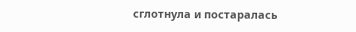сглотнула и постаралась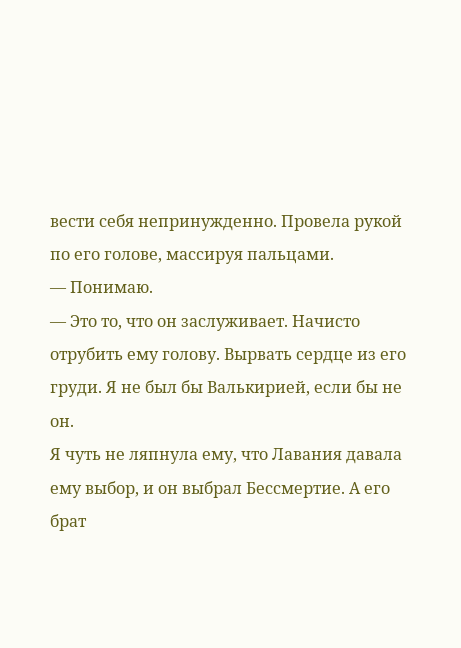вести себя непринужденно. Провела рукой по его голове, массируя пальцами.
— Понимаю.
— Это то, что он заслуживает. Начисто отрубить ему голову. Вырвать сердце из его груди. Я не был бы Валькирией, если бы не он.
Я чуть не ляпнула ему, что Лавания давала ему выбор, и он выбрал Бессмертие. А его брат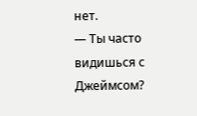нет.
— Ты часто видишься с Джеймсом?